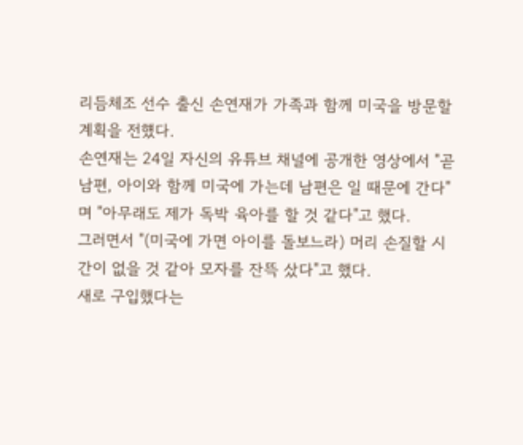리듬체조 선수 출신 손연재가 가족과 함께 미국을 방문할 계획을 전헀다.
손연재는 24일 자신의 유튜브 채널에 공개한 영상에서 "곧 남편, 아이와 함께 미국에 가는데 남편은 일 때문에 간다"며 "아무래도 제가 독박 육아를 할 것 같다"고 했다.
그러면서 "(미국에 가면 아이를 돌보느라) 머리 손질할 시간이 없을 것 같아 모자를 잔뜩 샀다"고 했다.
새로 구입했다는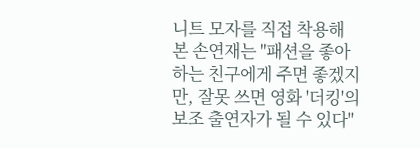니트 모자를 직접 착용해 본 손연재는 "패션을 좋아하는 친구에게 주면 좋겠지만, 잘못 쓰면 영화 '더킹'의 보조 출연자가 될 수 있다"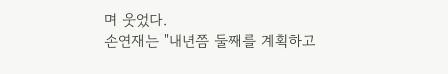며 웃었다.
손연재는 "내년쯤 둘째를 계획하고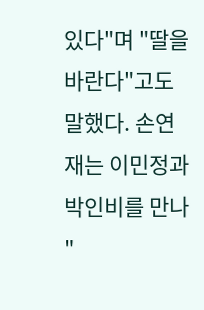있다"며 "딸을 바란다"고도 말했다. 손연재는 이민정과 박인비를 만나 "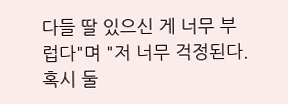다들 딸 있으신 게 너무 부럽다"며 "저 너무 걱정된다. 혹시 둘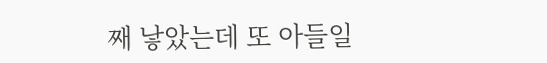째 낳았는데 또 아들일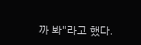까 봐"라고 했다.